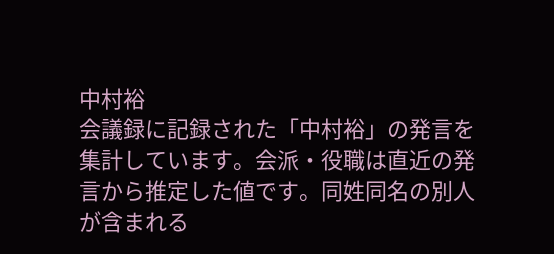中村裕
会議録に記録された「中村裕」の発言を集計しています。会派・役職は直近の発言から推定した値です。同姓同名の別人が含まれる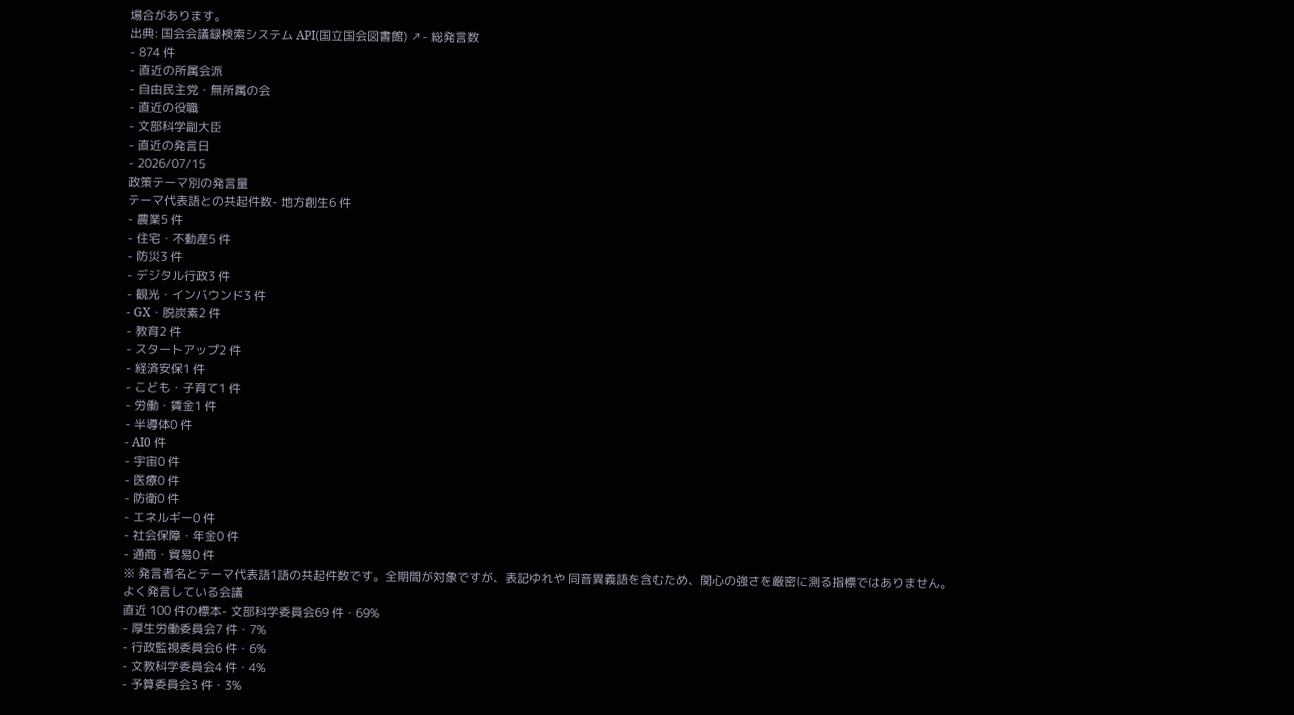場合があります。
出典: 国会会議録検索システム API(国立国会図書館) ↗- 総発言数
- 874 件
- 直近の所属会派
- 自由民主党・無所属の会
- 直近の役職
- 文部科学副大臣
- 直近の発言日
- 2026/07/15
政策テーマ別の発言量
テーマ代表語との共起件数- 地方創生6 件
- 農業5 件
- 住宅・不動産5 件
- 防災3 件
- デジタル行政3 件
- 観光・インバウンド3 件
- GX・脱炭素2 件
- 教育2 件
- スタートアップ2 件
- 経済安保1 件
- こども・子育て1 件
- 労働・賃金1 件
- 半導体0 件
- AI0 件
- 宇宙0 件
- 医療0 件
- 防衛0 件
- エネルギー0 件
- 社会保障・年金0 件
- 通商・貿易0 件
※ 発言者名とテーマ代表語1語の共起件数です。全期間が対象ですが、表記ゆれや 同音異義語を含むため、関心の強さを厳密に測る指標ではありません。
よく発言している会議
直近 100 件の標本- 文部科学委員会69 件・69%
- 厚生労働委員会7 件・7%
- 行政監視委員会6 件・6%
- 文教科学委員会4 件・4%
- 予算委員会3 件・3%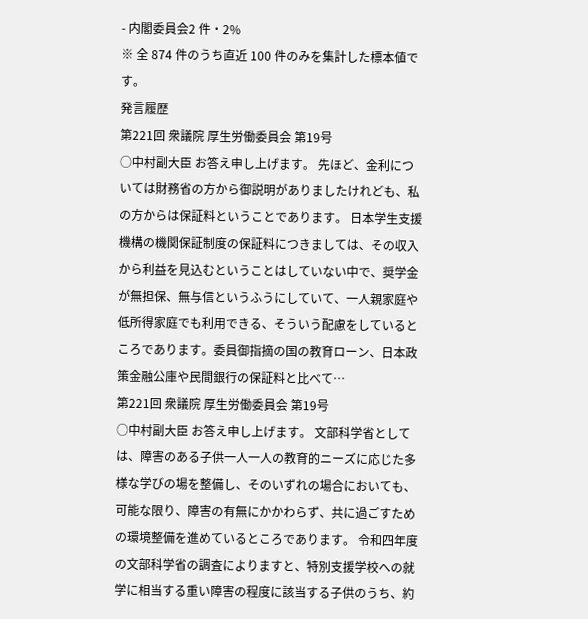- 内閣委員会2 件・2%
※ 全 874 件のうち直近 100 件のみを集計した標本値です。
発言履歴
第221回 衆議院 厚生労働委員会 第19号
○中村副大臣 お答え申し上げます。 先ほど、金利については財務省の方から御説明がありましたけれども、私の方からは保証料ということであります。 日本学生支援機構の機関保証制度の保証料につきましては、その収入から利益を見込むということはしていない中で、奨学金が無担保、無与信というふうにしていて、一人親家庭や低所得家庭でも利用できる、そういう配慮をしているところであります。委員御指摘の国の教育ローン、日本政策金融公庫や民間銀行の保証料と比べて…
第221回 衆議院 厚生労働委員会 第19号
○中村副大臣 お答え申し上げます。 文部科学省としては、障害のある子供一人一人の教育的ニーズに応じた多様な学びの場を整備し、そのいずれの場合においても、可能な限り、障害の有無にかかわらず、共に過ごすための環境整備を進めているところであります。 令和四年度の文部科学省の調査によりますと、特別支援学校への就学に相当する重い障害の程度に該当する子供のうち、約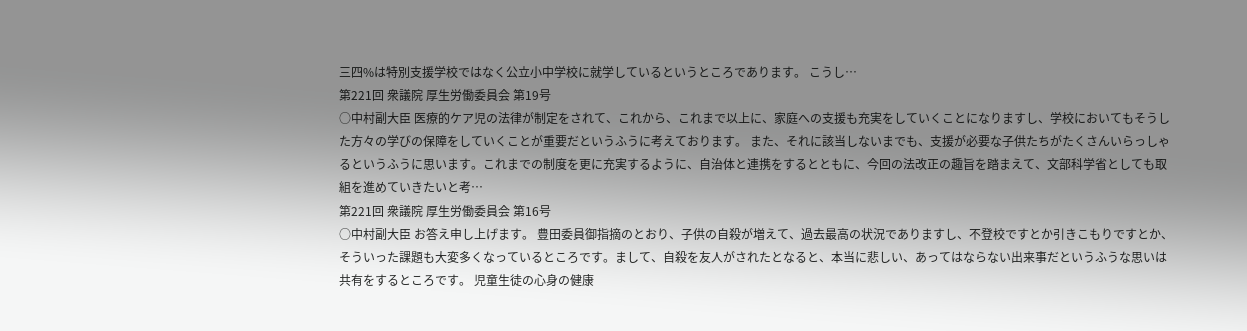三四%は特別支援学校ではなく公立小中学校に就学しているというところであります。 こうし…
第221回 衆議院 厚生労働委員会 第19号
○中村副大臣 医療的ケア児の法律が制定をされて、これから、これまで以上に、家庭への支援も充実をしていくことになりますし、学校においてもそうした方々の学びの保障をしていくことが重要だというふうに考えております。 また、それに該当しないまでも、支援が必要な子供たちがたくさんいらっしゃるというふうに思います。これまでの制度を更に充実するように、自治体と連携をするとともに、今回の法改正の趣旨を踏まえて、文部科学省としても取組を進めていきたいと考…
第221回 衆議院 厚生労働委員会 第16号
○中村副大臣 お答え申し上げます。 豊田委員御指摘のとおり、子供の自殺が増えて、過去最高の状況でありますし、不登校ですとか引きこもりですとか、そういった課題も大変多くなっているところです。まして、自殺を友人がされたとなると、本当に悲しい、あってはならない出来事だというふうな思いは共有をするところです。 児童生徒の心身の健康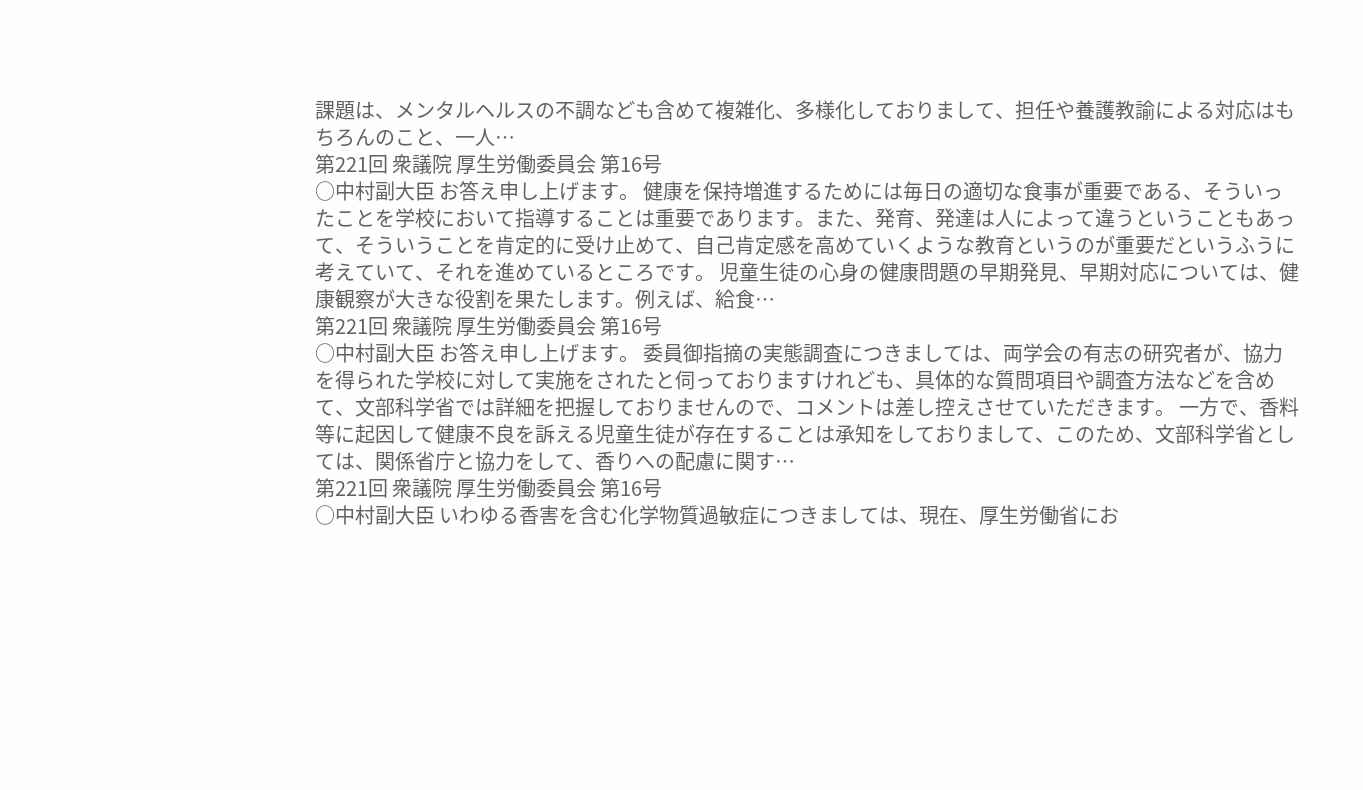課題は、メンタルヘルスの不調なども含めて複雑化、多様化しておりまして、担任や養護教諭による対応はもちろんのこと、一人…
第221回 衆議院 厚生労働委員会 第16号
○中村副大臣 お答え申し上げます。 健康を保持増進するためには毎日の適切な食事が重要である、そういったことを学校において指導することは重要であります。また、発育、発達は人によって違うということもあって、そういうことを肯定的に受け止めて、自己肯定感を高めていくような教育というのが重要だというふうに考えていて、それを進めているところです。 児童生徒の心身の健康問題の早期発見、早期対応については、健康観察が大きな役割を果たします。例えば、給食…
第221回 衆議院 厚生労働委員会 第16号
○中村副大臣 お答え申し上げます。 委員御指摘の実態調査につきましては、両学会の有志の研究者が、協力を得られた学校に対して実施をされたと伺っておりますけれども、具体的な質問項目や調査方法などを含めて、文部科学省では詳細を把握しておりませんので、コメントは差し控えさせていただきます。 一方で、香料等に起因して健康不良を訴える児童生徒が存在することは承知をしておりまして、このため、文部科学省としては、関係省庁と協力をして、香りへの配慮に関す…
第221回 衆議院 厚生労働委員会 第16号
○中村副大臣 いわゆる香害を含む化学物質過敏症につきましては、現在、厚生労働省にお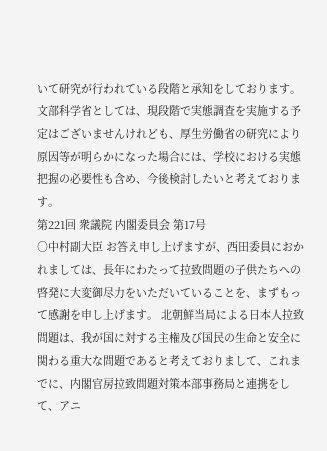いて研究が行われている段階と承知をしております。 文部科学省としては、現段階で実態調査を実施する予定はございませんけれども、厚生労働省の研究により原因等が明らかになった場合には、学校における実態把握の必要性も含め、今後検討したいと考えております。
第221回 衆議院 内閣委員会 第17号
○中村副大臣 お答え申し上げますが、西田委員におかれましては、長年にわたって拉致問題の子供たちへの啓発に大変御尽力をいただいていることを、まずもって感謝を申し上げます。 北朝鮮当局による日本人拉致問題は、我が国に対する主権及び国民の生命と安全に関わる重大な問題であると考えておりまして、これまでに、内閣官房拉致問題対策本部事務局と連携をして、アニ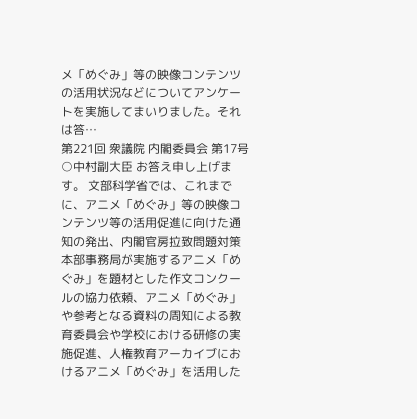メ「めぐみ」等の映像コンテンツの活用状況などについてアンケートを実施してまいりました。それは答…
第221回 衆議院 内閣委員会 第17号
○中村副大臣 お答え申し上げます。 文部科学省では、これまでに、アニメ「めぐみ」等の映像コンテンツ等の活用促進に向けた通知の発出、内閣官房拉致問題対策本部事務局が実施するアニメ「めぐみ」を題材とした作文コンクールの協力依頼、アニメ「めぐみ」や参考となる資料の周知による教育委員会や学校における研修の実施促進、人権教育アーカイブにおけるアニメ「めぐみ」を活用した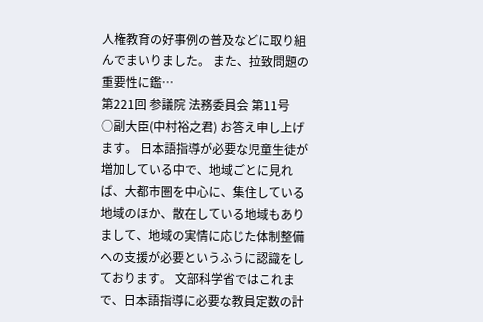人権教育の好事例の普及などに取り組んでまいりました。 また、拉致問題の重要性に鑑…
第221回 参議院 法務委員会 第11号
○副大臣(中村裕之君) お答え申し上げます。 日本語指導が必要な児童生徒が増加している中で、地域ごとに見れば、大都市圏を中心に、集住している地域のほか、散在している地域もありまして、地域の実情に応じた体制整備への支援が必要というふうに認識をしております。 文部科学省ではこれまで、日本語指導に必要な教員定数の計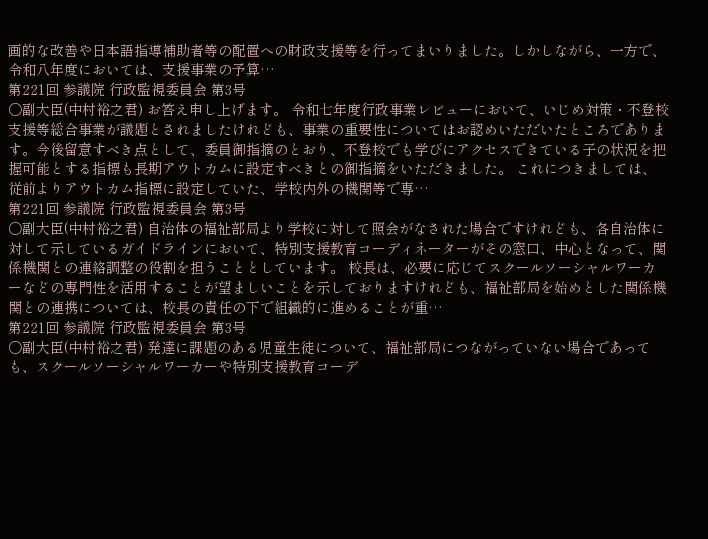画的な改善や日本語指導補助者等の配置への財政支援等を行ってまいりました。しかしながら、一方で、令和八年度においては、支援事業の予算…
第221回 参議院 行政監視委員会 第3号
○副大臣(中村裕之君) お答え申し上げます。 令和七年度行政事業レビューにおいて、いじめ対策・不登校支援等総合事業が議題とされましたけれども、事業の重要性についてはお認めいただいたところであります。今後留意すべき点として、委員御指摘のとおり、不登校でも学びにアクセスできている子の状況を把握可能とする指標も長期アウトカムに設定すべきとの御指摘をいただきました。 これにつきましては、従前よりアウトカム指標に設定していた、学校内外の機関等で専…
第221回 参議院 行政監視委員会 第3号
○副大臣(中村裕之君) 自治体の福祉部局より学校に対して照会がなされた場合ですけれども、各自治体に対して示しているガイドラインにおいて、特別支援教育コーディネーターがその窓口、中心となって、関係機関との連絡調整の役割を担うこととしています。 校長は、必要に応じてスクールソーシャルワーカーなどの専門性を活用することが望ましいことを示しておりますけれども、福祉部局を始めとした関係機関との連携については、校長の責任の下で組織的に進めることが重…
第221回 参議院 行政監視委員会 第3号
○副大臣(中村裕之君) 発達に課題のある児童生徒について、福祉部局につながっていない場合であっても、スクールソーシャルワーカーや特別支援教育コーデ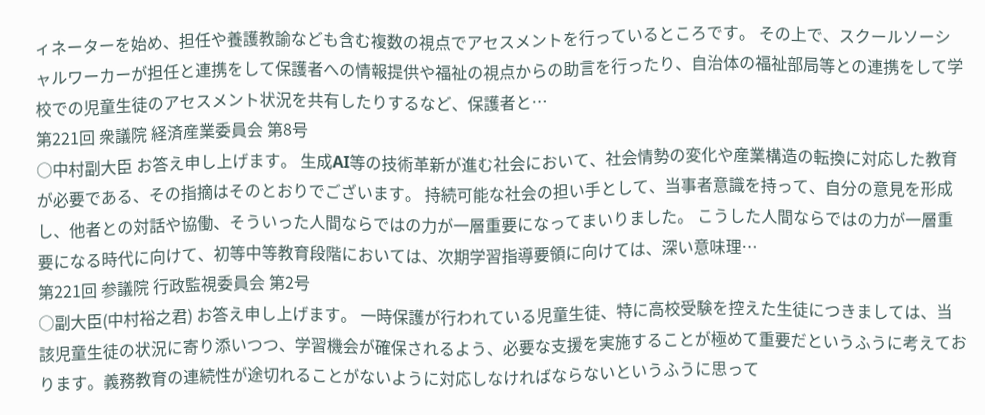ィネーターを始め、担任や養護教諭なども含む複数の視点でアセスメントを行っているところです。 その上で、スクールソーシャルワーカーが担任と連携をして保護者への情報提供や福祉の視点からの助言を行ったり、自治体の福祉部局等との連携をして学校での児童生徒のアセスメント状況を共有したりするなど、保護者と…
第221回 衆議院 経済産業委員会 第8号
○中村副大臣 お答え申し上げます。 生成AI等の技術革新が進む社会において、社会情勢の変化や産業構造の転換に対応した教育が必要である、その指摘はそのとおりでございます。 持続可能な社会の担い手として、当事者意識を持って、自分の意見を形成し、他者との対話や協働、そういった人間ならではの力が一層重要になってまいりました。 こうした人間ならではの力が一層重要になる時代に向けて、初等中等教育段階においては、次期学習指導要領に向けては、深い意味理…
第221回 参議院 行政監視委員会 第2号
○副大臣(中村裕之君) お答え申し上げます。 一時保護が行われている児童生徒、特に高校受験を控えた生徒につきましては、当該児童生徒の状況に寄り添いつつ、学習機会が確保されるよう、必要な支援を実施することが極めて重要だというふうに考えております。義務教育の連続性が途切れることがないように対応しなければならないというふうに思って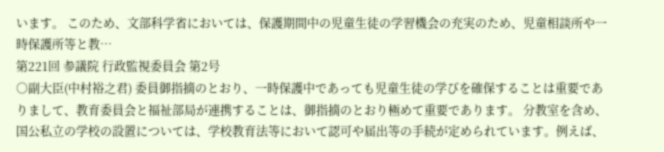います。 このため、文部科学省においては、保護期間中の児童生徒の学習機会の充実のため、児童相談所や一時保護所等と教…
第221回 参議院 行政監視委員会 第2号
○副大臣(中村裕之君) 委員御指摘のとおり、一時保護中であっても児童生徒の学びを確保することは重要でありまして、教育委員会と福祉部局が連携することは、御指摘のとおり極めて重要であります。 分教室を含め、国公私立の学校の設置については、学校教育法等において認可や届出等の手続が定められています。例えば、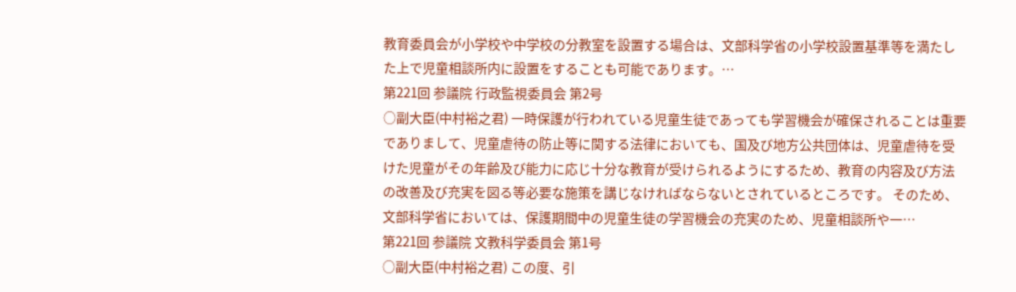教育委員会が小学校や中学校の分教室を設置する場合は、文部科学省の小学校設置基準等を満たした上で児童相談所内に設置をすることも可能であります。…
第221回 参議院 行政監視委員会 第2号
○副大臣(中村裕之君) 一時保護が行われている児童生徒であっても学習機会が確保されることは重要でありまして、児童虐待の防止等に関する法律においても、国及び地方公共団体は、児童虐待を受けた児童がその年齢及び能力に応じ十分な教育が受けられるようにするため、教育の内容及び方法の改善及び充実を図る等必要な施策を講じなければならないとされているところです。 そのため、文部科学省においては、保護期間中の児童生徒の学習機会の充実のため、児童相談所や一…
第221回 参議院 文教科学委員会 第1号
○副大臣(中村裕之君) この度、引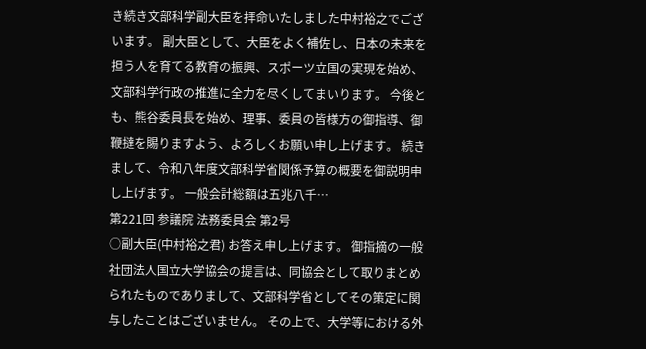き続き文部科学副大臣を拝命いたしました中村裕之でございます。 副大臣として、大臣をよく補佐し、日本の未来を担う人を育てる教育の振興、スポーツ立国の実現を始め、文部科学行政の推進に全力を尽くしてまいります。 今後とも、熊谷委員長を始め、理事、委員の皆様方の御指導、御鞭撻を賜りますよう、よろしくお願い申し上げます。 続きまして、令和八年度文部科学省関係予算の概要を御説明申し上げます。 一般会計総額は五兆八千…
第221回 参議院 法務委員会 第2号
○副大臣(中村裕之君) お答え申し上げます。 御指摘の一般社団法人国立大学協会の提言は、同協会として取りまとめられたものでありまして、文部科学省としてその策定に関与したことはございません。 その上で、大学等における外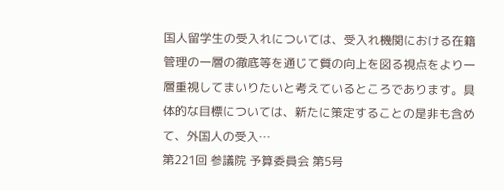国人留学生の受入れについては、受入れ機関における在籍管理の一層の徹底等を通じて質の向上を図る視点をより一層重視してまいりたいと考えているところであります。具体的な目標については、新たに策定することの是非も含めて、外国人の受入…
第221回 参議院 予算委員会 第5号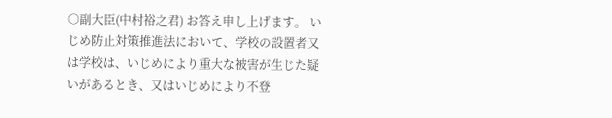○副大臣(中村裕之君) お答え申し上げます。 いじめ防止対策推進法において、学校の設置者又は学校は、いじめにより重大な被害が生じた疑いがあるとき、又はいじめにより不登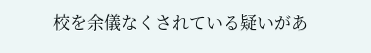校を余儀なくされている疑いがあ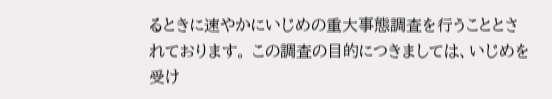るときに速やかにいじめの重大事態調査を行うこととされております。 この調査の目的につきましては、いじめを受け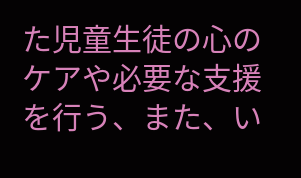た児童生徒の心のケアや必要な支援を行う、また、い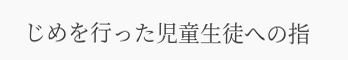じめを行った児童生徒への指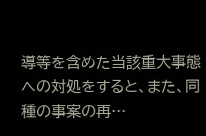導等を含めた当該重大事態への対処をすると、また、同種の事案の再…